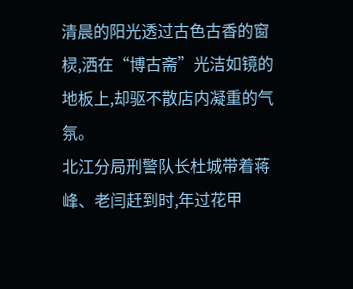清晨的阳光透过古色古香的窗棂,洒在“博古斋”光洁如镜的地板上,却驱不散店内凝重的气氛。
北江分局刑警队长杜城带着蒋峰、老闫赶到时,年过花甲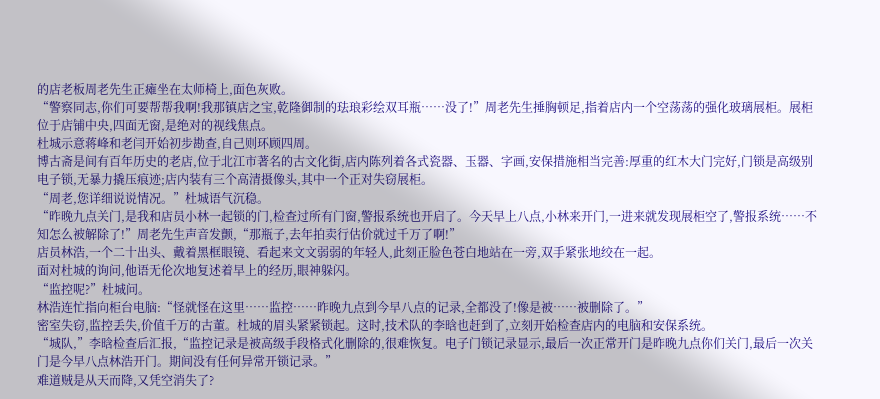的店老板周老先生正瘫坐在太师椅上,面色灰败。
“警察同志,你们可要帮帮我啊!我那镇店之宝,乾隆御制的珐琅彩绘双耳瓶……没了!”周老先生捶胸顿足,指着店内一个空荡荡的强化玻璃展柜。展柜位于店铺中央,四面无窗,是绝对的视线焦点。
杜城示意蒋峰和老闫开始初步勘查,自己则环顾四周。
博古斋是间有百年历史的老店,位于北江市著名的古文化街,店内陈列着各式瓷器、玉器、字画,安保措施相当完善:厚重的红木大门完好,门锁是高级别电子锁,无暴力撬压痕迹;店内装有三个高清摄像头,其中一个正对失窃展柜。
“周老,您详细说说情况。”杜城语气沉稳。
“昨晚九点关门,是我和店员小林一起锁的门,检查过所有门窗,警报系统也开启了。今天早上八点,小林来开门,一进来就发现展柜空了,警报系统……不知怎么被解除了!”周老先生声音发颤,“那瓶子,去年拍卖行估价就过千万了啊!”
店员林浩,一个二十出头、戴着黑框眼镜、看起来文文弱弱的年轻人,此刻正脸色苍白地站在一旁,双手紧张地绞在一起。
面对杜城的询问,他语无伦次地复述着早上的经历,眼神躲闪。
“监控呢?”杜城问。
林浩连忙指向柜台电脑:“怪就怪在这里……监控……昨晚九点到今早八点的记录,全都没了!像是被……被删除了。”
密室失窃,监控丢失,价值千万的古董。杜城的眉头紧紧锁起。这时,技术队的李晗也赶到了,立刻开始检查店内的电脑和安保系统。
“城队,”李晗检查后汇报,“监控记录是被高级手段格式化删除的,很难恢复。电子门锁记录显示,最后一次正常开门是昨晚九点你们关门,最后一次关门是今早八点林浩开门。期间没有任何异常开锁记录。”
难道贼是从天而降,又凭空消失了?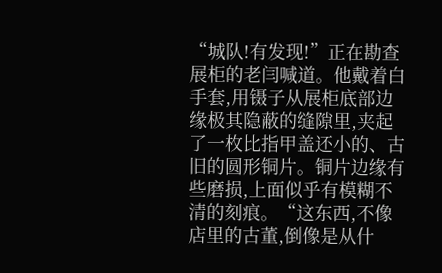“城队!有发现!”正在勘查展柜的老闫喊道。他戴着白手套,用镊子从展柜底部边缘极其隐蔽的缝隙里,夹起了一枚比指甲盖还小的、古旧的圆形铜片。铜片边缘有些磨损,上面似乎有模糊不清的刻痕。“这东西,不像店里的古董,倒像是从什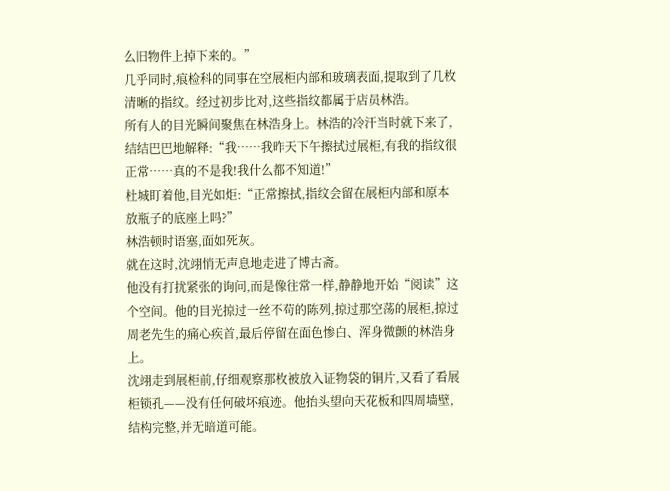么旧物件上掉下来的。”
几乎同时,痕检科的同事在空展柜内部和玻璃表面,提取到了几枚清晰的指纹。经过初步比对,这些指纹都属于店员林浩。
所有人的目光瞬间聚焦在林浩身上。林浩的冷汗当时就下来了,结结巴巴地解释:“我……我昨天下午擦拭过展柜,有我的指纹很正常……真的不是我!我什么都不知道!”
杜城盯着他,目光如炬:“正常擦拭,指纹会留在展柜内部和原本放瓶子的底座上吗?”
林浩顿时语塞,面如死灰。
就在这时,沈翊悄无声息地走进了博古斋。
他没有打扰紧张的询问,而是像往常一样,静静地开始“阅读”这个空间。他的目光掠过一丝不苟的陈列,掠过那空荡的展柜,掠过周老先生的痛心疾首,最后停留在面色惨白、浑身微颤的林浩身上。
沈翊走到展柜前,仔细观察那枚被放入证物袋的铜片,又看了看展柜锁孔——没有任何破坏痕迹。他抬头望向天花板和四周墙壁,结构完整,并无暗道可能。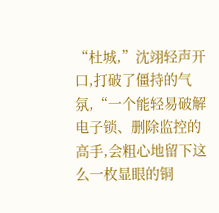“杜城,”沈翊轻声开口,打破了僵持的气氛,“一个能轻易破解电子锁、删除监控的高手,会粗心地留下这么一枚显眼的铜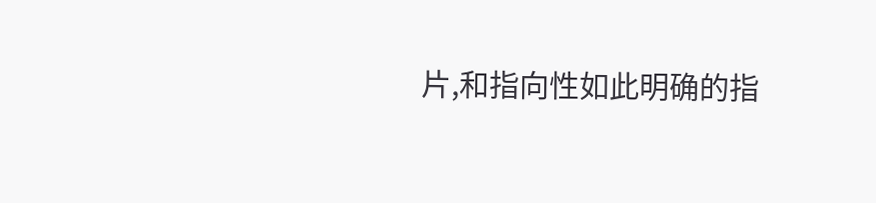片,和指向性如此明确的指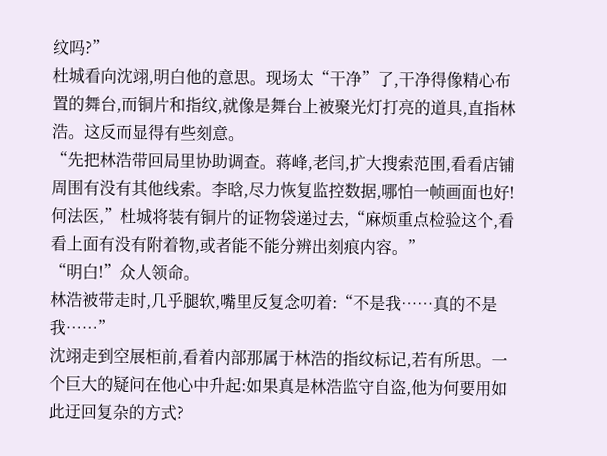纹吗?”
杜城看向沈翊,明白他的意思。现场太“干净”了,干净得像精心布置的舞台,而铜片和指纹,就像是舞台上被聚光灯打亮的道具,直指林浩。这反而显得有些刻意。
“先把林浩带回局里协助调查。蒋峰,老闫,扩大搜索范围,看看店铺周围有没有其他线索。李晗,尽力恢复监控数据,哪怕一帧画面也好!何法医,”杜城将装有铜片的证物袋递过去,“麻烦重点检验这个,看看上面有没有附着物,或者能不能分辨出刻痕内容。”
“明白!”众人领命。
林浩被带走时,几乎腿软,嘴里反复念叨着:“不是我……真的不是我……”
沈翊走到空展柜前,看着内部那属于林浩的指纹标记,若有所思。一个巨大的疑问在他心中升起:如果真是林浩监守自盗,他为何要用如此迂回复杂的方式?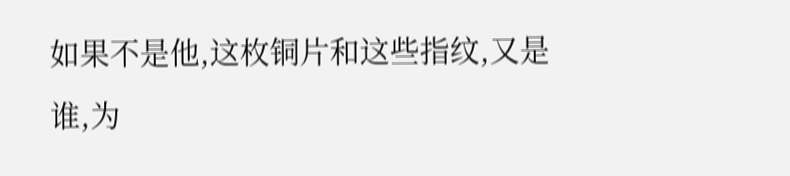如果不是他,这枚铜片和这些指纹,又是谁,为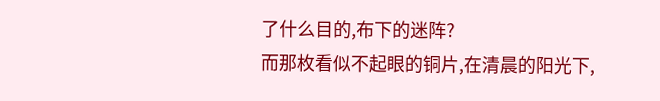了什么目的,布下的迷阵?
而那枚看似不起眼的铜片,在清晨的阳光下,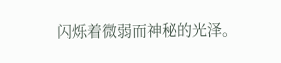闪烁着微弱而神秘的光泽。